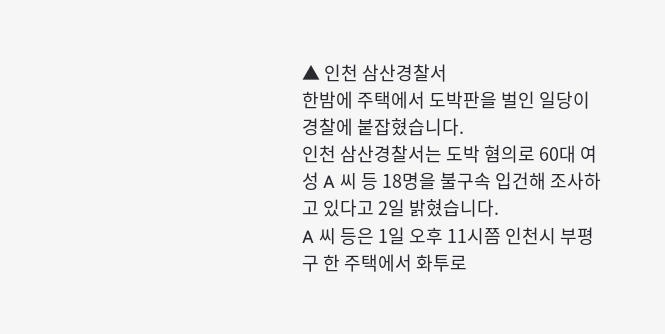▲ 인천 삼산경찰서
한밤에 주택에서 도박판을 벌인 일당이 경찰에 붙잡혔습니다.
인천 삼산경찰서는 도박 혐의로 60대 여성 A 씨 등 18명을 불구속 입건해 조사하고 있다고 2일 밝혔습니다.
A 씨 등은 1일 오후 11시쯤 인천시 부평구 한 주택에서 화투로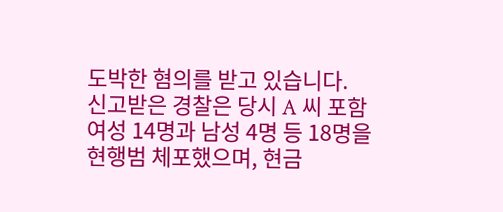도박한 혐의를 받고 있습니다.
신고받은 경찰은 당시 A 씨 포함 여성 14명과 남성 4명 등 18명을 현행범 체포했으며, 현금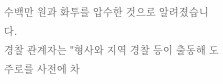수백만 원과 화투를 압수한 것으로 알려졌습니다.
경찰 관계자는 "형사와 지역 경찰 등이 출동해 도주로를 사전에 차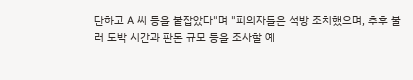단하고 A 씨 등을 붙잡았다"며 "피의자들은 석방 조치했으며, 추후 불러 도박 시간과 판돈 규모 등을 조사할 예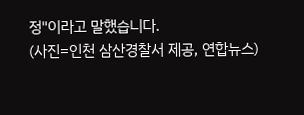정"이라고 말했습니다.
(사진=인천 삼산경찰서 제공, 연합뉴스)